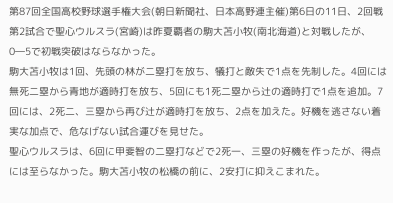第87回全国高校野球選手権大会(朝日新聞社、日本高野連主催)第6日の11日、2回戦第2試合で聖心ウルスラ(宮崎)は昨夏覇者の駒大苫小牧(南北海道)と対戦したが、0―5で初戦突破はならなかった。
駒大苫小牧は1回、先頭の林が二塁打を放ち、犠打と敵失で1点を先制した。4回には無死二塁から青地が適時打を放ち、5回にも1死二塁から辻の適時打で1点を追加。7回には、2死二、三塁から再び辻が適時打を放ち、2点を加えた。好機を逃さない着実な加点で、危なげない試合運びを見せた。
聖心ウルスラは、6回に甲斐智の二塁打などで2死一、三塁の好機を作ったが、得点には至らなかった。駒大苫小牧の松橋の前に、2安打に抑えこまれた。